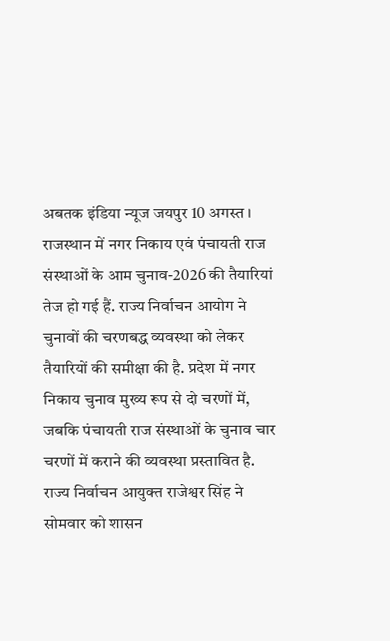अबतक इंडिया न्यूज जयपुर 10 अगस्त । राजस्थान में नगर निकाय एवं पंचायती राज संस्थाओं के आम चुनाव-2026 की तैयारियां तेज हो गई हैं. राज्य निर्वाचन आयोग ने चुनावों की चरणबद्ध व्यवस्था को लेकर तैयारियों की समीक्षा की है. प्रदेश में नगर निकाय चुनाव मुख्य रूप से दो चरणों में, जबकि पंचायती राज संस्थाओं के चुनाव चार चरणों में कराने की व्यवस्था प्रस्तावित है.
राज्य निर्वाचन आयुक्त राजेश्वर सिंह ने सोमवार को शासन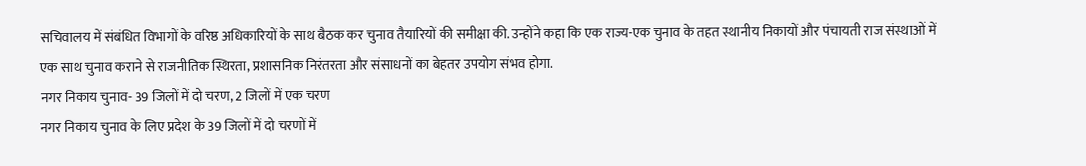सचिवालय में संबंधित विभागों के वरिष्ठ अधिकारियों के साथ बैठक कर चुनाव तैयारियों की समीक्षा की. उन्होंने कहा कि एक राज्य-एक चुनाव के तहत स्थानीय निकायों और पंचायती राज संस्थाओं में एक साथ चुनाव कराने से राजनीतिक स्थिरता, प्रशासनिक निरंतरता और संसाधनों का बेहतर उपयोग संभव होगा.
नगर निकाय चुनाव- 39 जिलों में दो चरण, 2 जिलों में एक चरण
नगर निकाय चुनाव के लिए प्रदेश के 39 जिलों में दो चरणों में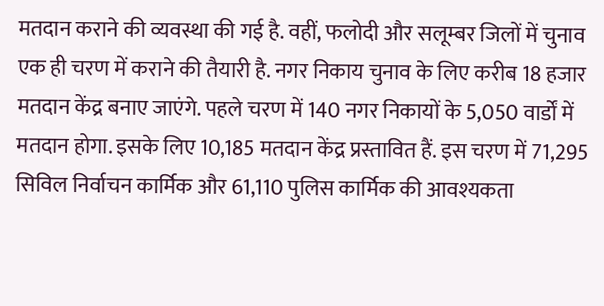मतदान कराने की व्यवस्था की गई है. वहीं, फलोदी और सलूम्बर जिलों में चुनाव एक ही चरण में कराने की तैयारी है. नगर निकाय चुनाव के लिए करीब 18 हजार मतदान केंद्र बनाए जाएंगे. पहले चरण में 140 नगर निकायों के 5,050 वार्डों में मतदान होगा. इसके लिए 10,185 मतदान केंद्र प्रस्तावित हैं. इस चरण में 71,295 सिविल निर्वाचन कार्मिक और 61,110 पुलिस कार्मिक की आवश्यकता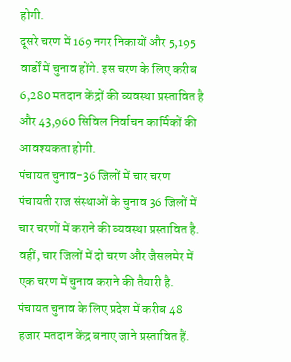होगी.
दूसरे चरण में 169 नगर निकायों और 5,195 वार्डों में चुनाव होंगे. इस चरण के लिए करीब 6,280 मतदान केंद्रों की व्यवस्था प्रस्तावित है और 43,960 सिविल निर्वाचन कार्मिकों की आवश्यकता होगी.
पंचायत चुनाव-36 जिलों में चार चरण
पंचायती राज संस्थाओं के चुनाव 36 जिलों में चार चरणों में कराने की व्यवस्था प्रस्तावित है. वहीं, चार जिलों में दो चरण और जैसलमेर में एक चरण में चुनाव कराने की तैयारी है. पंचायत चुनाव के लिए प्रदेश में करीब 48 हजार मतदान केंद्र बनाए जाने प्रस्तावित हैं.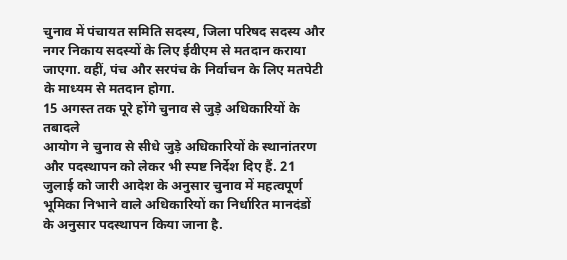चुनाव में पंचायत समिति सदस्य, जिला परिषद सदस्य और नगर निकाय सदस्यों के लिए ईवीएम से मतदान कराया जाएगा. वहीं, पंच और सरपंच के निर्वाचन के लिए मतपेटी के माध्यम से मतदान होगा.
15 अगस्त तक पूरे होंगे चुनाव से जुड़े अधिकारियों के तबादले
आयोग ने चुनाव से सीधे जुड़े अधिकारियों के स्थानांतरण और पदस्थापन को लेकर भी स्पष्ट निर्देश दिए हैं. 21 जुलाई को जारी आदेश के अनुसार चुनाव में महत्वपूर्ण भूमिका निभाने वाले अधिकारियों का निर्धारित मानदंडों के अनुसार पदस्थापन किया जाना है.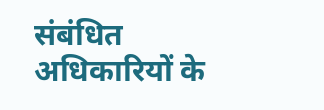संबंधित अधिकारियों के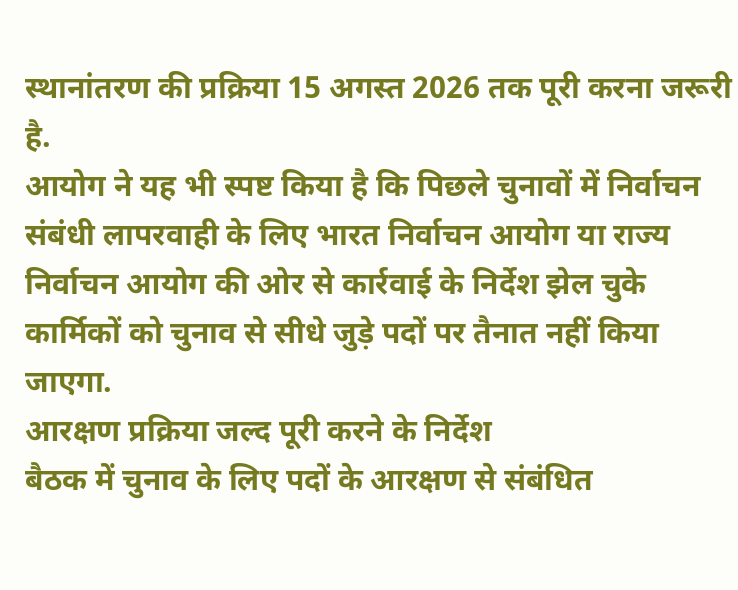स्थानांतरण की प्रक्रिया 15 अगस्त 2026 तक पूरी करना जरूरी है.
आयोग ने यह भी स्पष्ट किया है कि पिछले चुनावों में निर्वाचन संबंधी लापरवाही के लिए भारत निर्वाचन आयोग या राज्य निर्वाचन आयोग की ओर से कार्रवाई के निर्देश झेल चुके कार्मिकों को चुनाव से सीधे जुड़े पदों पर तैनात नहीं किया जाएगा.
आरक्षण प्रक्रिया जल्द पूरी करने के निर्देश
बैठक में चुनाव के लिए पदों के आरक्षण से संबंधित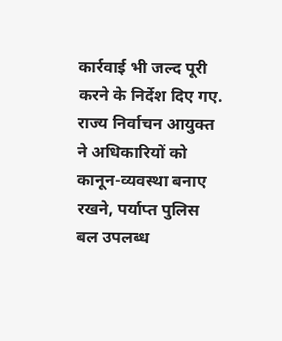कार्रवाई भी जल्द पूरी करने के निर्देश दिए गए. राज्य निर्वाचन आयुक्त ने अधिकारियों को कानून-व्यवस्था बनाए रखने, पर्याप्त पुलिस बल उपलब्ध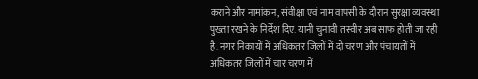कराने और नामांकन, संवीक्षा एवं नाम वापसी के दौरान सुरक्षा व्यवस्था पुख्ता रखने के निर्देश दिए. यानी चुनावी तस्वीर अब साफ होती जा रही है. नगर निकायों में अधिकतर जिलों में दो चरण और पंचायतों में अधिकतर जिलों में चार चरण में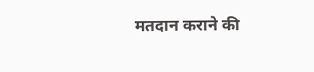मतदान कराने की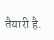तैयारी है.